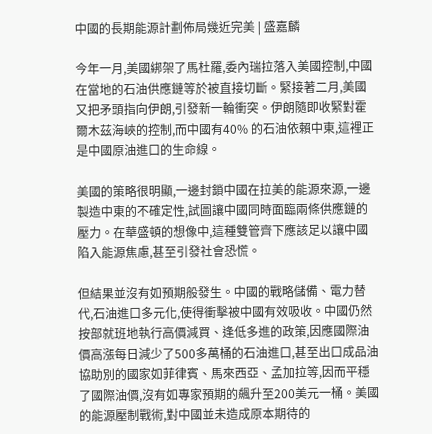中國的長期能源計劃佈局幾近完美 | 盛嘉麟

今年一月,美國綁架了馬杜羅,委內瑞拉落入美國控制,中國在當地的石油供應鏈等於被直接切斷。緊接著二月,美國又把矛頭指向伊朗,引發新一輪衝突。伊朗隨即收緊對霍爾木茲海峽的控制,而中國有40% 的石油依賴中東,這裡正是中國原油進口的生命線。

美國的策略很明顯,一邊封鎖中國在拉美的能源來源,一邊製造中東的不確定性,試圖讓中國同時面臨兩條供應鏈的壓力。在華盛頓的想像中,這種雙管齊下應該足以讓中國陷入能源焦慮,甚至引發社會恐慌。

但結果並沒有如預期般發生。中國的戰略儲備、電力替代,石油進口多元化,使得衝擊被中國有效吸收。中國仍然按部就班地執行高價減買、逢低多進的政策,因應國際油價高漲每日減少了500多萬桶的石油進口,甚至出口成品油協助別的國家如菲律賓、馬來西亞、孟加拉等,因而平穩了國際油價,沒有如專家預期的飆升至200美元一桶。美國的能源壓制戰術,對中國並未造成原本期待的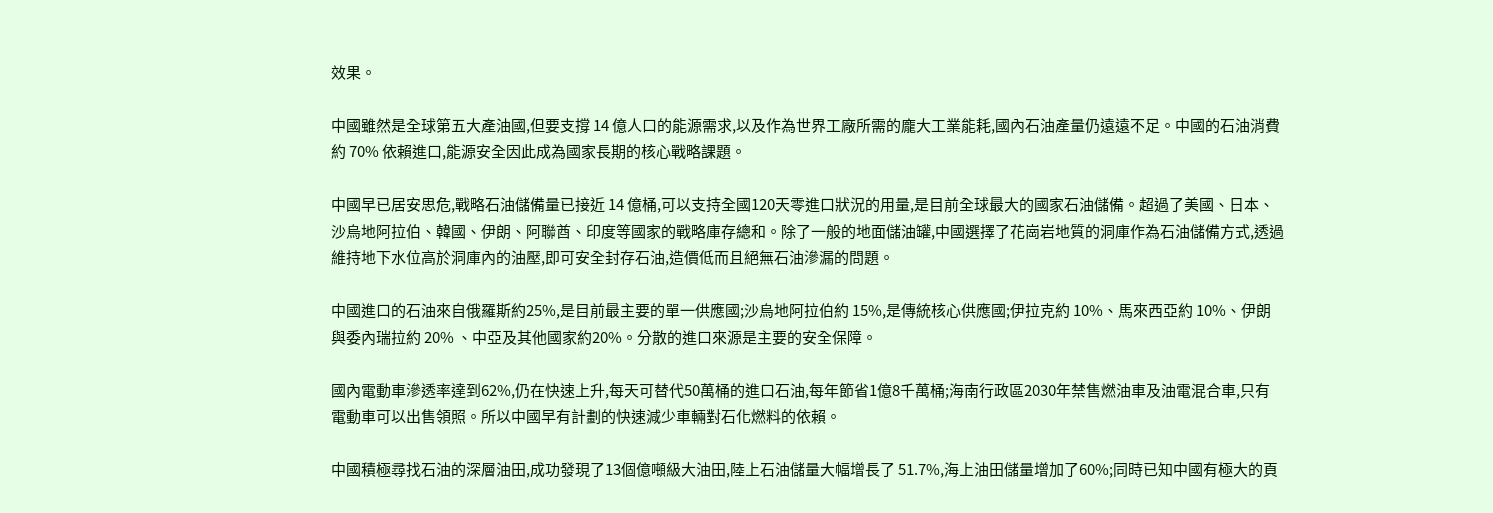效果。

中國雖然是全球第五大產油國,但要支撐 14 億人口的能源需求,以及作為世界工廠所需的龐大工業能耗,國內石油產量仍遠遠不足。中國的石油消費約 70% 依賴進口,能源安全因此成為國家長期的核心戰略課題。

中國早已居安思危,戰略石油儲備量已接近 14 億桶,可以支持全國120天零進口狀況的用量,是目前全球最大的國家石油儲備。超過了美國、日本、沙烏地阿拉伯、韓國、伊朗、阿聯酋、印度等國家的戰略庫存總和。除了一般的地面儲油罐,中國選擇了花崗岩地質的洞庫作為石油儲備方式,透過維持地下水位高於洞庫內的油壓,即可安全封存石油,造價低而且絕無石油滲漏的問題。

中國進口的石油來自俄羅斯約25%,是目前最主要的單一供應國;沙烏地阿拉伯約 15%,是傳統核心供應國;伊拉克約 10%、馬來西亞約 10%、伊朗與委內瑞拉約 20% 、中亞及其他國家約20%。分散的進口來源是主要的安全保障。

國內電動車滲透率達到62%,仍在快速上升,每天可替代50萬桶的進口石油,每年節省1億8千萬桶;海南行政區2030年禁售燃油車及油電混合車,只有電動車可以出售領照。所以中國早有計劃的快速減少車輛對石化燃料的依賴。

中國積極尋找石油的深層油田,成功發現了13個億噸級大油田,陸上石油儲量大幅增長了 51.7%,海上油田儲量增加了60%;同時已知中國有極大的頁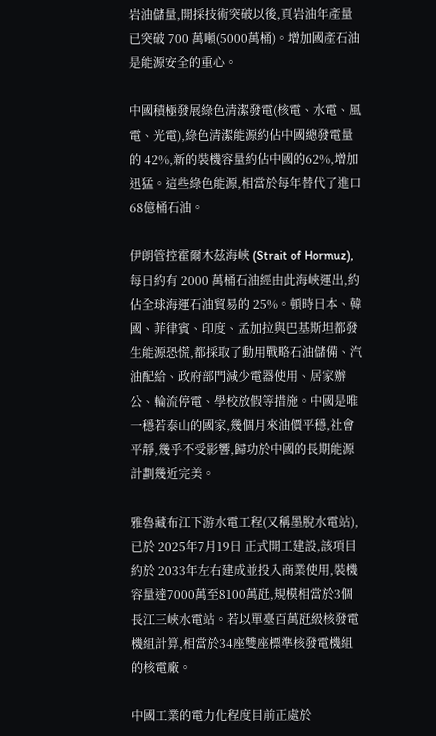岩油儲量,開採技術突破以後,頁岩油年產量已突破 700 萬噸(5000萬桶)。增加國產石油是能源安全的重心。

中國積極發展綠色清潔發電(核電、水電、風電、光電),綠色清潔能源約佔中國總發電量的 42%,新的裝機容量約佔中國的62%,增加迅猛。這些綠色能源,相當於每年替代了進口68億桶石油。

伊朗管控霍爾木茲海峽 (Strait of Hormuz),每日約有 2000 萬桶石油經由此海峽運出,約佔全球海運石油貿易的 25%。頓時日本、韓國、菲律賓、印度、孟加拉與巴基斯坦都發生能源恐慌,都採取了動用戰略石油儲備、汽油配給、政府部門減少電器使用、居家辦公、輪流停電、學校放假等措施。中國是唯一穩若泰山的國家,幾個月來油價平穩,社會平靜,幾乎不受影響,歸功於中國的長期能源計劃幾近完美。

雅魯藏布江下游水電工程(又稱墨脫水電站),已於 2025年7月19日 正式開工建設,該項目約於 2033年左右建成並投入商業使用,裝機容量達7000萬至8100萬瓩,規模相當於3個長江三峽水電站。若以單臺百萬瓩級核發電機組計算,相當於34座雙座標準核發電機組的核電廠。

中國工業的電力化程度目前正處於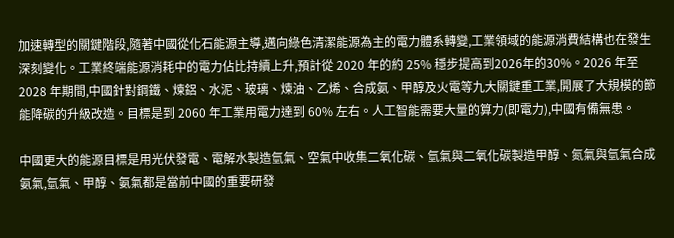加速轉型的關鍵階段,隨著中國從化石能源主導,邁向綠色清潔能源為主的電力體系轉變,工業領域的能源消費結構也在發生深刻變化。工業終端能源消耗中的電力佔比持續上升,預計從 2020 年的約 25% 穩步提高到2026年的30%。2026 年至 2028 年期間,中國針對鋼鐵、煉鋁、水泥、玻璃、煉油、乙烯、合成氨、甲醇及火電等九大關鍵重工業,開展了大規模的節能降碳的升級改造。目標是到 2060 年工業用電力達到 60% 左右。人工智能需要大量的算力(即電力),中國有備無患。

中國更大的能源目標是用光伏發電、電解水製造氫氣、空氣中收集二氧化碳、氫氣與二氧化碳製造甲醇、氮氣與氫氣合成氨氣,氫氣、甲醇、氨氣都是當前中國的重要研發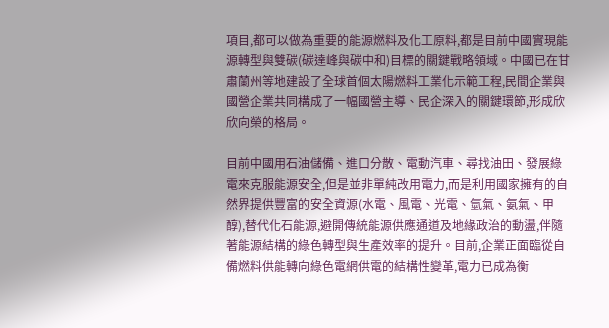項目,都可以做為重要的能源燃料及化工原料,都是目前中國實現能源轉型與雙碳(碳達峰與碳中和)目標的關鍵戰略領域。中國已在甘肅蘭州等地建設了全球首個太陽燃料工業化示範工程,民間企業與國營企業共同構成了一幅國營主導、民企深入的關鍵環節,形成欣欣向榮的格局。

目前中國用石油儲備、進口分散、電動汽車、尋找油田、發展綠電來克服能源安全,但是並非單純改用電力,而是利用國家擁有的自然界提供豐富的安全資源(水電、風電、光電、氫氣、氨氣、甲醇),替代化石能源,避開傳統能源供應通道及地緣政治的動盪,伴隨著能源結構的綠色轉型與生產效率的提升。目前,企業正面臨從自備燃料供能轉向綠色電網供電的結構性變革,電力已成為衡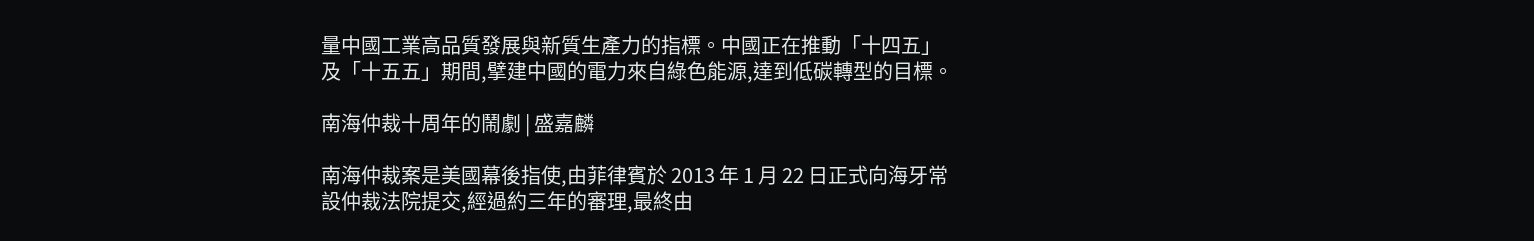量中國工業高品質發展與新質生產力的指標。中國正在推動「十四五」及「十五五」期間,擘建中國的電力來自綠色能源,達到低碳轉型的目標。

南海仲裁十周年的鬧劇 | 盛嘉麟

南海仲裁案是美國幕後指使,由菲律賓於 2013 年 1 月 22 日正式向海牙常設仲裁法院提交,經過約三年的審理,最終由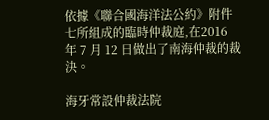依據《聯合國海洋法公約》附件七所組成的臨時仲裁庭,在2016 年 7 月 12 日做出了南海仲裁的裁決。

海牙常設仲裁法院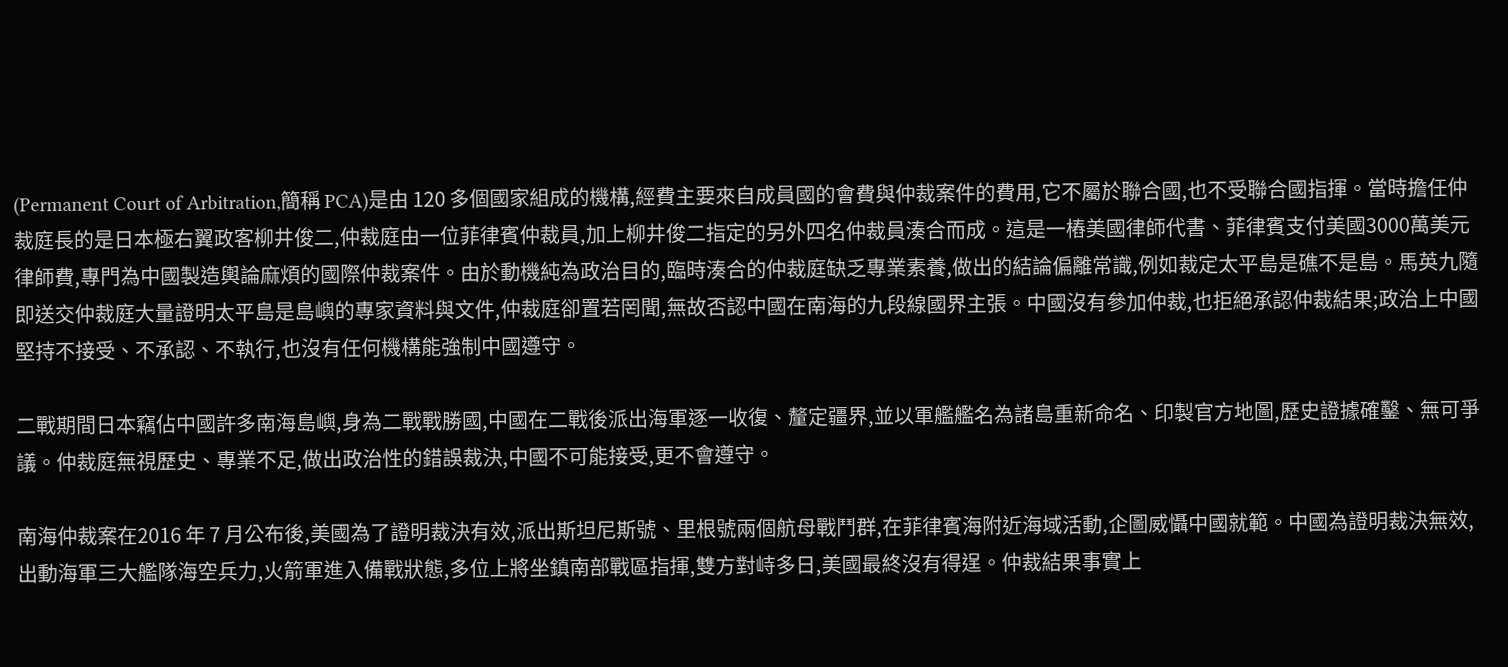(Permanent Court of Arbitration,簡稱 PCA)是由 120 多個國家組成的機構,經費主要來自成員國的會費與仲裁案件的費用,它不屬於聯合國,也不受聯合國指揮。當時擔任仲裁庭長的是日本極右翼政客柳井俊二,仲裁庭由一位菲律賓仲裁員,加上柳井俊二指定的另外四名仲裁員湊合而成。這是一樁美國律師代書、菲律賓支付美國3000萬美元律師費,專門為中國製造輿論麻煩的國際仲裁案件。由於動機純為政治目的,臨時湊合的仲裁庭缺乏專業素養,做出的結論偏離常識,例如裁定太平島是礁不是島。馬英九隨即送交仲裁庭大量證明太平島是島嶼的專家資料與文件,仲裁庭卻置若罔聞,無故否認中國在南海的九段線國界主張。中國沒有參加仲裁,也拒絕承認仲裁結果;政治上中國堅持不接受、不承認、不執行,也沒有任何機構能強制中國遵守。

二戰期間日本竊佔中國許多南海島嶼,身為二戰戰勝國,中國在二戰後派出海軍逐一收復、釐定疆界,並以軍艦艦名為諸島重新命名、印製官方地圖,歷史證據確鑿、無可爭議。仲裁庭無視歷史、專業不足,做出政治性的錯誤裁決,中國不可能接受,更不會遵守。

南海仲裁案在2016 年 7 月公布後,美國為了證明裁決有效,派出斯坦尼斯號、里根號兩個航母戰鬥群,在菲律賓海附近海域活動,企圖威懾中國就範。中國為證明裁決無效,出動海軍三大艦隊海空兵力,火箭軍進入備戰狀態,多位上將坐鎮南部戰區指揮,雙方對峙多日,美國最終沒有得逞。仲裁結果事實上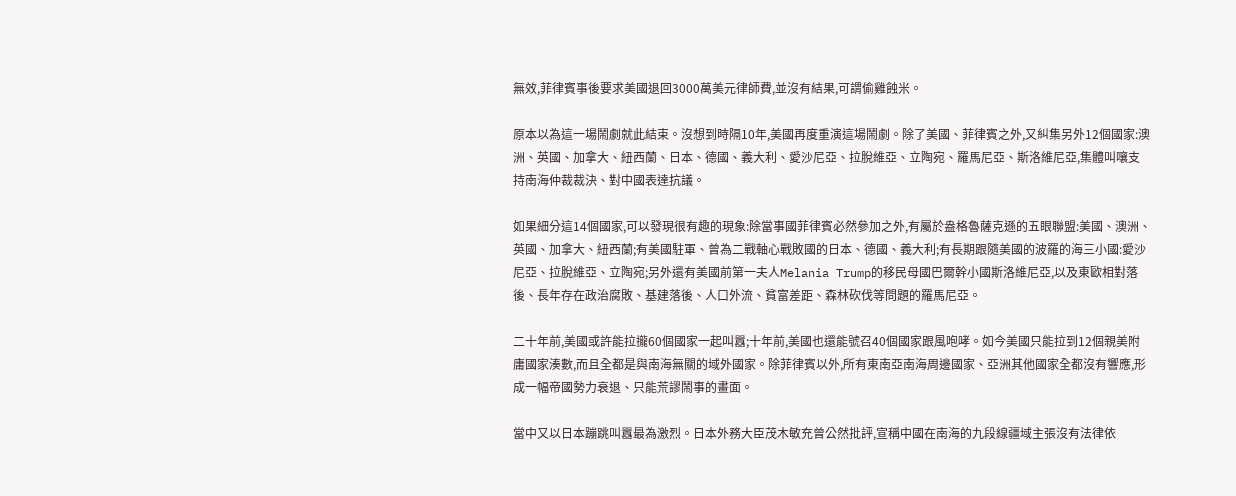無效,菲律賓事後要求美國退回3000萬美元律師費,並沒有結果,可謂偷雞蝕米。

原本以為這一場鬧劇就此結束。沒想到時隔10年,美國再度重演這場鬧劇。除了美國、菲律賓之外,又糾集另外12個國家:澳洲、英國、加拿大、紐西蘭、日本、德國、義大利、愛沙尼亞、拉脫維亞、立陶宛、羅馬尼亞、斯洛維尼亞,集體叫嚷支持南海仲裁裁決、對中國表達抗議。

如果細分這14個國家,可以發現很有趣的現象:除當事國菲律賓必然參加之外,有屬於盎格魯薩克遜的五眼聯盟:美國、澳洲、英國、加拿大、紐西蘭;有美國駐軍、曾為二戰軸心戰敗國的日本、德國、義大利;有長期跟隨美國的波羅的海三小國:愛沙尼亞、拉脫維亞、立陶宛;另外還有美國前第一夫人Melania Trump的移民母國巴爾幹小國斯洛維尼亞,以及東歐相對落後、長年存在政治腐敗、基建落後、人口外流、貧富差距、森林砍伐等問題的羅馬尼亞。

二十年前,美國或許能拉攏60個國家一起叫囂;十年前,美國也還能號召40個國家跟風咆哮。如今美國只能拉到12個親美附庸國家湊數,而且全都是與南海無關的域外國家。除菲律賓以外,所有東南亞南海周邊國家、亞洲其他國家全都沒有響應,形成一幅帝國勢力衰退、只能荒謬鬧事的畫面。

當中又以日本蹦跳叫囂最為激烈。日本外務大臣茂木敏充曾公然批評,宣稱中國在南海的九段線疆域主張沒有法律依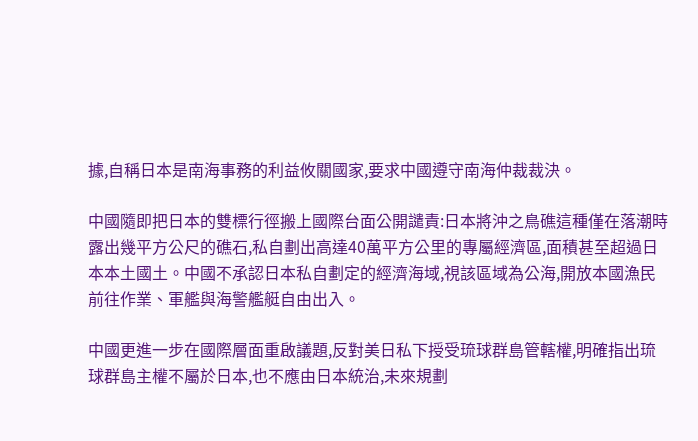據,自稱日本是南海事務的利益攸關國家,要求中國遵守南海仲裁裁決。

中國隨即把日本的雙標行徑搬上國際台面公開譴責:日本將沖之鳥礁這種僅在落潮時露出幾平方公尺的礁石,私自劃出高達40萬平方公里的專屬經濟區,面積甚至超過日本本土國土。中國不承認日本私自劃定的經濟海域,視該區域為公海,開放本國漁民前往作業、軍艦與海警艦艇自由出入。

中國更進一步在國際層面重啟議題,反對美日私下授受琉球群島管轄權,明確指出琉球群島主權不屬於日本,也不應由日本統治,未來規劃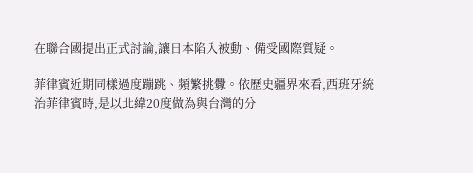在聯合國提出正式討論,讓日本陷入被動、備受國際質疑。

菲律賓近期同樣過度蹦跳、頻繁挑釁。依歷史疆界來看,西班牙統治菲律賓時,是以北緯20度做為與台灣的分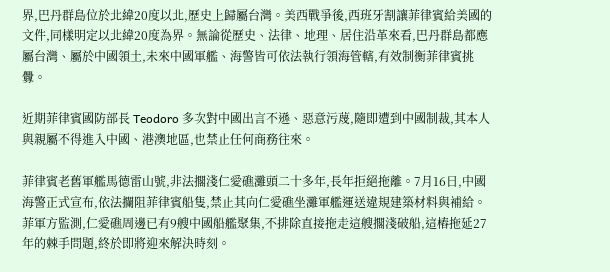界,巴丹群島位於北緯20度以北,歷史上歸屬台灣。美西戰爭後,西班牙割讓菲律賓給美國的文件,同樣明定以北緯20度為界。無論從歷史、法律、地理、居住沿革來看,巴丹群島都應屬台灣、屬於中國領土,未來中國軍艦、海警皆可依法執行領海管轄,有效制衡菲律賓挑釁。

近期菲律賓國防部長 Teodoro 多次對中國出言不遜、惡意污蔑,隨即遭到中國制裁,其本人與親屬不得進入中國、港澳地區,也禁止任何商務往來。

菲律賓老舊軍艦馬德雷山號,非法擱淺仁愛礁灘頭二十多年,長年拒絕拖離。7月16日,中國海警正式宣布,依法攔阻菲律賓船隻,禁止其向仁愛礁坐灘軍艦運送違規建築材料與補給。菲軍方監測,仁愛礁周邊已有9艘中國船艦聚集,不排除直接拖走這艘擱淺破船,這樁拖延27年的棘手問題,終於即將迎來解決時刻。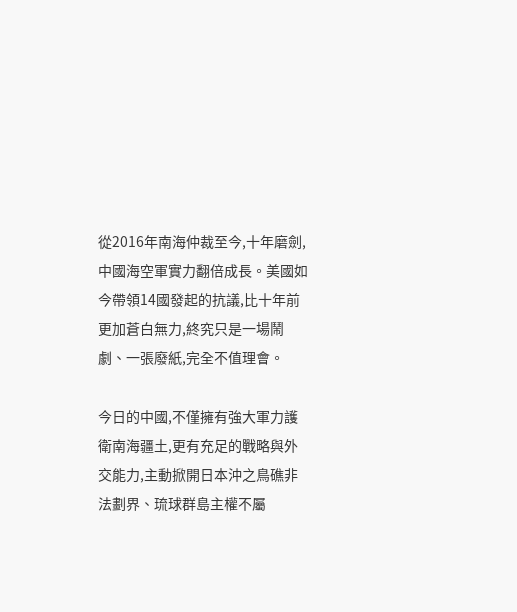從2016年南海仲裁至今,十年磨劍,中國海空軍實力翻倍成長。美國如今帶領14國發起的抗議,比十年前更加蒼白無力,終究只是一場鬧劇、一張廢紙,完全不值理會。

今日的中國,不僅擁有強大軍力護衛南海疆土,更有充足的戰略與外交能力,主動掀開日本沖之鳥礁非法劃界、琉球群島主權不屬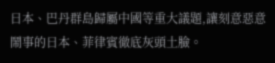日本、巴丹群島歸屬中國等重大議題,讓刻意惡意鬧事的日本、菲律賓徹底灰頭土臉。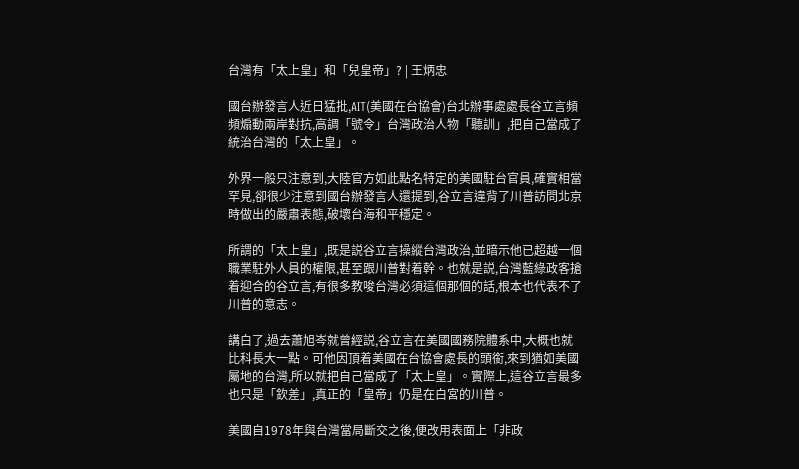台灣有「太上皇」和「兒皇帝」? | 王炳忠

國台辦發言人近日猛批,AIT(美國在台協會)台北辦事處處長谷立言頻頻煽動兩岸對抗,高調「號令」台灣政治人物「聽訓」,把自己當成了統治台灣的「太上皇」。

外界一般只注意到,大陸官方如此點名特定的美國駐台官員,確實相當罕見,卻很少注意到國台辦發言人還提到,谷立言違背了川普訪問北京時做出的嚴肅表態,破壞台海和平穩定。

所謂的「太上皇」,既是説谷立言操縱台灣政治,並暗示他已超越一個職業駐外人員的權限,甚至跟川普對着幹。也就是説,台灣藍綠政客搶着迎合的谷立言,有很多教唆台灣必須這個那個的話,根本也代表不了川普的意志。

講白了,過去蕭旭岑就曾經説,谷立言在美國國務院體系中,大概也就比科長大一點。可他因頂着美國在台協會處長的頭銜,來到猶如美國屬地的台灣,所以就把自己當成了「太上皇」。實際上,這谷立言最多也只是「欽差」,真正的「皇帝」仍是在白宮的川普。

美國自1978年與台灣當局斷交之後,便改用表面上「非政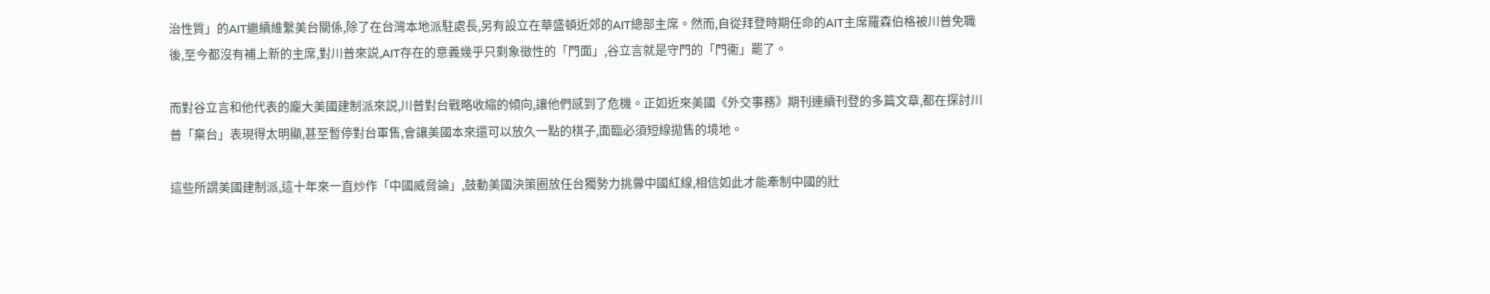治性質」的AIT繼續維繫美台關係,除了在台灣本地派駐處長,另有設立在華盛頓近郊的AIT總部主席。然而,自從拜登時期任命的AIT主席羅森伯格被川普免職後,至今都沒有補上新的主席,對川普來説,AIT存在的意義幾乎只剩象徵性的「門面」,谷立言就是守門的「門衞」罷了。

而對谷立言和他代表的龐大美國建制派來説,川普對台戰略收縮的傾向,讓他們感到了危機。正如近來美國《外交事務》期刊連續刊登的多篇文章,都在探討川普「棄台」表現得太明顯,甚至暫停對台軍售,會讓美國本來還可以放久一點的棋子,面臨必須短線拋售的境地。

這些所謂美國建制派,這十年來一直炒作「中國威脅論」,鼓動美國決策圈放任台獨勢力挑釁中國紅線,相信如此才能牽制中國的壯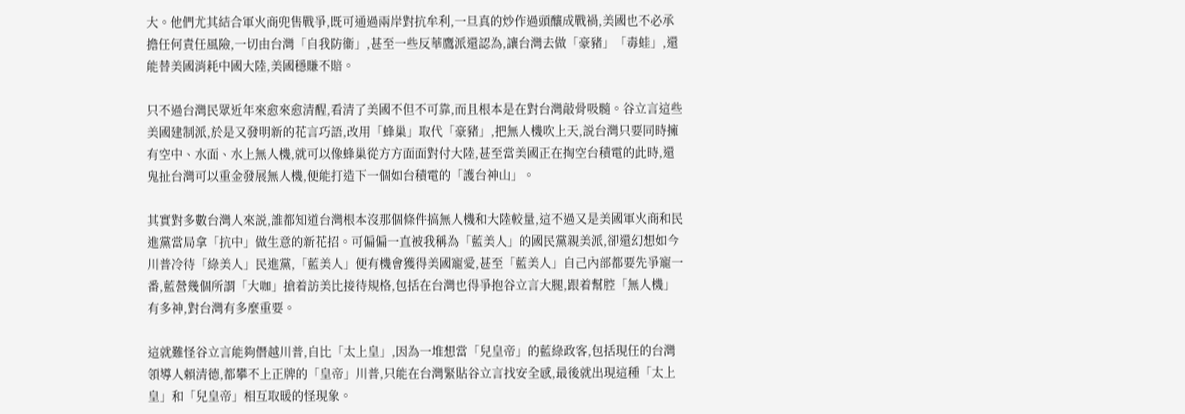大。他們尤其結合軍火商兜售戰爭,既可通過兩岸對抗牟利,一旦真的炒作過頭釀成戰禍,美國也不必承擔任何責任風險,一切由台灣「自我防衞」,甚至一些反華鷹派還認為,讓台灣去做「豪豬」「毒蛙」,還能替美國消耗中國大陸,美國穩賺不賠。

只不過台灣民眾近年來愈來愈清醒,看清了美國不但不可靠,而且根本是在對台灣敲骨吸髓。谷立言這些美國建制派,於是又發明新的花言巧語,改用「蜂巢」取代「豪豬」,把無人機吹上天,説台灣只要同時擁有空中、水面、水上無人機,就可以像蜂巢從方方面面對付大陸,甚至當美國正在掏空台積電的此時,還鬼扯台灣可以重金發展無人機,便能打造下一個如台積電的「護台神山」。

其實對多數台灣人來説,誰都知道台灣根本沒那個條件搞無人機和大陸較量,這不過又是美國軍火商和民進黨當局拿「抗中」做生意的新花招。可偏偏一直被我稱為「藍美人」的國民黨親美派,卻還幻想如今川普冷待「綠美人」民進黨,「藍美人」便有機會獲得美國寵愛,甚至「藍美人」自己內部都要先爭寵一番,藍營幾個所謂「大咖」搶着訪美比接待規格,包括在台灣也得爭抱谷立言大腿,跟着幫腔「無人機」有多神,對台灣有多麼重要。

這就難怪谷立言能夠僭越川普,自比「太上皇」,因為一堆想當「兒皇帝」的藍綠政客,包括現任的台灣領導人賴清德,都攀不上正牌的「皇帝」川普,只能在台灣緊貼谷立言找安全感,最後就出現這種「太上皇」和「兒皇帝」相互取暖的怪現象。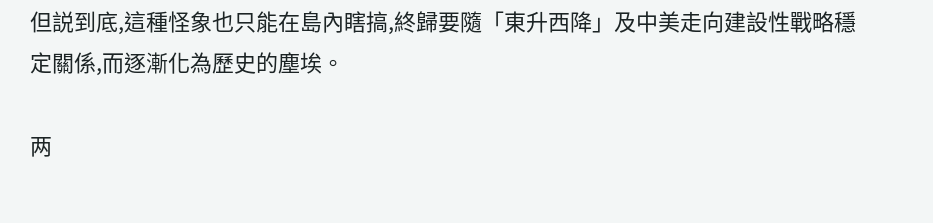但説到底,這種怪象也只能在島內瞎搞,終歸要隨「東升西降」及中美走向建設性戰略穩定關係,而逐漸化為歷史的塵埃。

两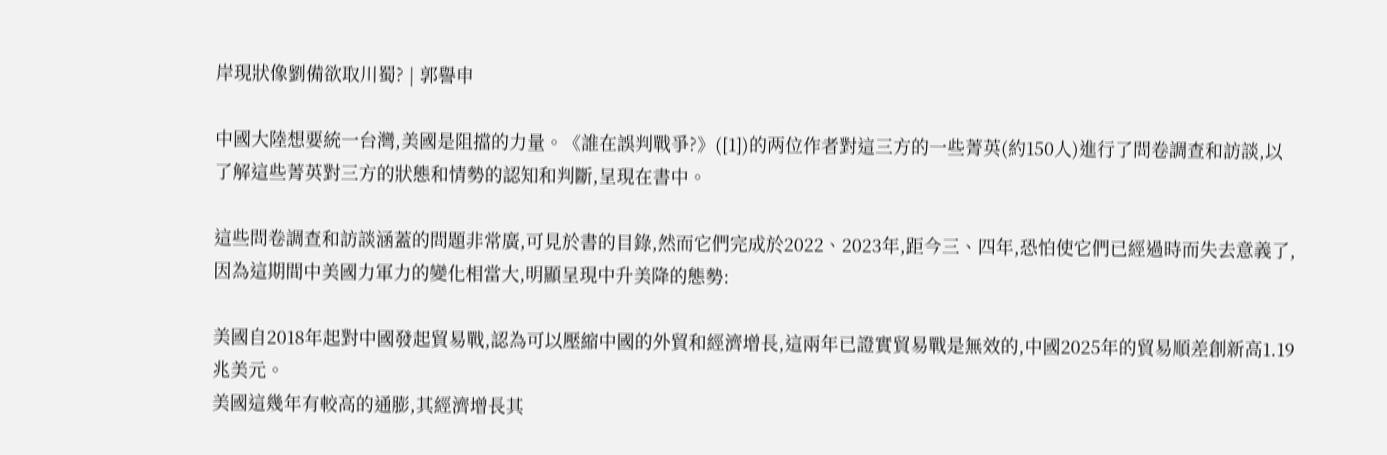岸現狀像劉備欲取川蜀? | 郭譽申

中國大陸想要統一台灣,美國是阻擋的力量。《誰在誤判戰爭?》([1])的两位作者對這三方的一些菁英(約150人)進行了問卷調查和訪談,以了解這些菁英對三方的狀態和情勢的認知和判斷,呈現在書中。

這些問卷調查和訪談涵蓋的問題非常廣,可見於書的目錄,然而它們完成於2022、2023年,距今三、四年,恐怕使它們已經過時而失去意義了,因為這期間中美國力軍力的變化相當大,明顯呈現中升美降的態勢:

美國自2018年起對中國發起貿易戰,認為可以壓縮中國的外貿和經濟增長,這兩年已證實貿易戰是無效的,中國2025年的貿易順差創新高1.19兆美元。
美國這幾年有較高的通膨,其經濟增長其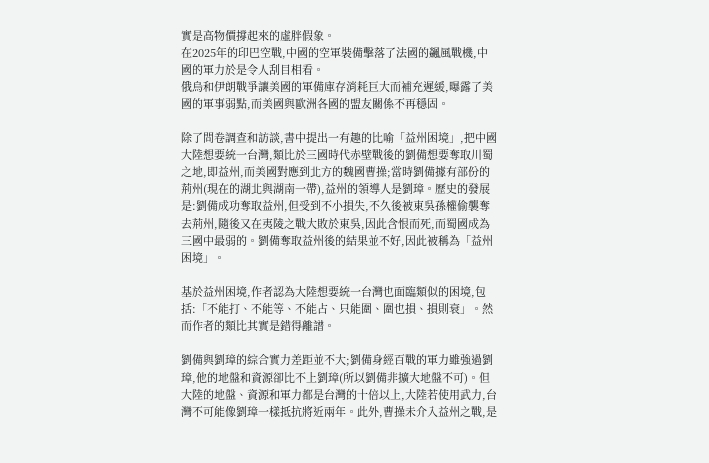實是高物價撐起來的虛胖假象。
在2025年的印巴空戰,中國的空軍裝備擊落了法國的飊風戰機,中國的軍力於是令人刮目相看。
俄烏和伊朗戰爭讓美國的軍備庫存消耗巨大而補充遲緩,曝露了美國的軍事弱點,而美國與歐洲各國的盟友關係不再穩固。

除了問卷調查和訪談,書中提出一有趣的比喻「益州困境」,把中國大陸想要統一台灣,類比於三國時代赤壁戰後的劉備想要奪取川蜀之地,即益州,而美國對應到北方的魏國曹操;當時劉備據有部份的荊州(現在的湖北與湖南一帶),益州的領導人是劉璋。歷史的發展是:劉備成功奪取益州,但受到不小損失,不久後被東吳孫權偷襲奪去荊州,隨後又在夷陵之戰大敗於東吳,因此含恨而死,而蜀國成為三國中最弱的。劉備奪取益州後的結果並不好,因此被稱為「益州困境」。

基於益州困境,作者認為大陸想要統一台灣也面臨類似的困境,包括:「不能打、不能等、不能占、只能圍、圍也損、損則衰」。然而作者的類比其實是錯得離譜。

劉備與劉璋的綜合實力差距並不大;劉備身經百戰的軍力雖強過劉璋,他的地盤和資源卻比不上劉璋(所以劉備非擴大地盤不可)。但大陸的地盤、資源和軍力都是台灣的十倍以上,大陸若使用武力,台灣不可能像劉璋一樣抵抗將近兩年。此外,曹操未介入益州之戰,是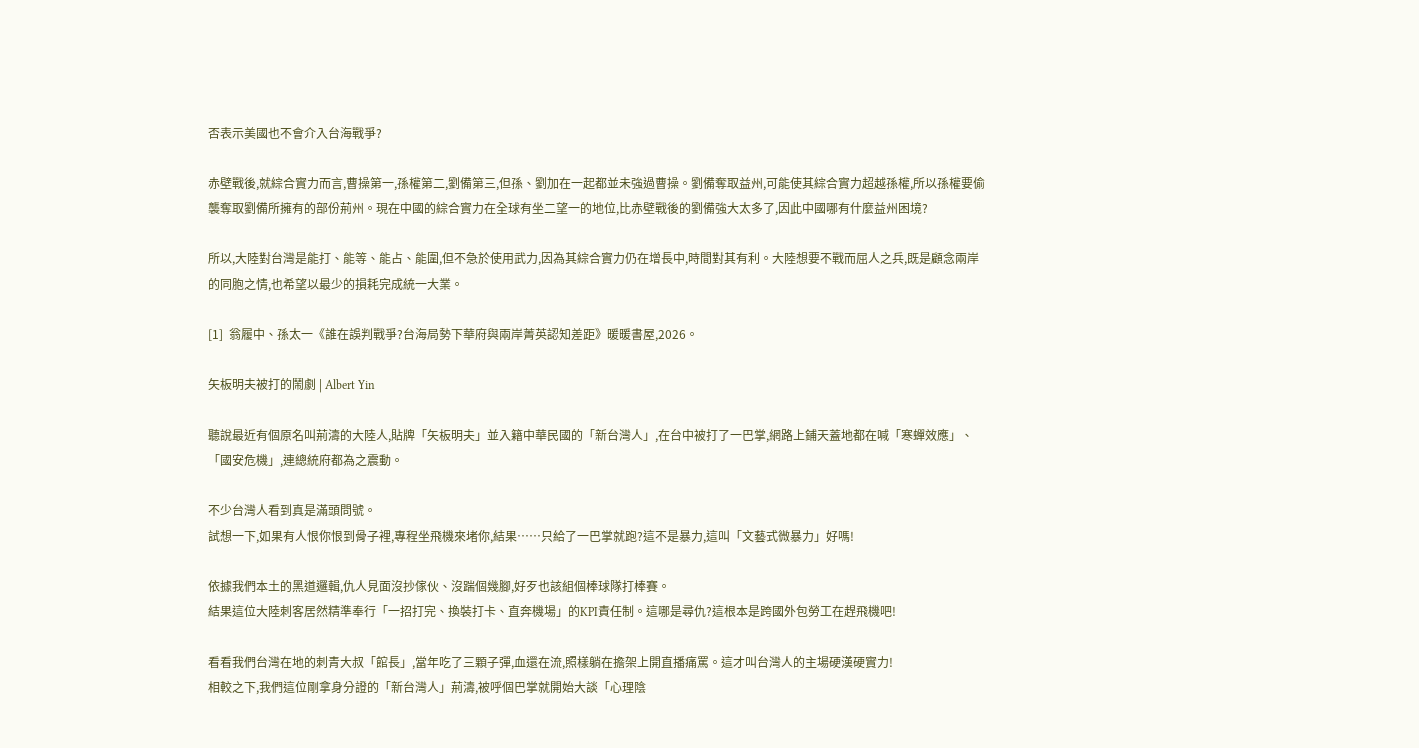否表示美國也不會介入台海戰爭?

赤壁戰後,就綜合實力而言,曹操第一,孫權第二,劉備第三,但孫、劉加在一起都並未強過曹操。劉備奪取益州,可能使其綜合實力超越孫權,所以孫權要偷襲奪取劉備所擁有的部份荊州。現在中國的綜合實力在全球有坐二望一的地位,比赤壁戰後的劉備強大太多了,因此中國哪有什麼益州困境?

所以,大陸對台灣是能打、能等、能占、能圍,但不急於使用武力,因為其綜合實力仍在增長中,時間對其有利。大陸想要不戰而屈人之兵,既是顧念兩岸的同胞之情,也希望以最少的損耗完成統一大業。

[1]  翁履中、孫太一《誰在誤判戰爭?台海局勢下華府與兩岸菁英認知差距》暖暖書屋,2026。

矢板明夫被打的鬧劇 | Albert Yin

聽說最近有個原名叫荊濤的大陸人,貼牌「矢板明夫」並入籍中華民國的「新台灣人」,在台中被打了一巴掌,網路上鋪天蓋地都在喊「寒蟬效應」、「國安危機」,連總統府都為之震動。

不少台灣人看到真是滿頭問號。
試想一下,如果有人恨你恨到骨子裡,專程坐飛機來堵你,結果……只給了一巴掌就跑?這不是暴力,這叫「文藝式微暴力」好嗎!

依據我們本土的黑道邏輯,仇人見面沒抄傢伙、沒踹個幾腳,好歹也該組個棒球隊打棒賽。
結果這位大陸刺客居然精準奉行「一招打完、換裝打卡、直奔機場」的KPI責任制。這哪是尋仇?這根本是跨國外包勞工在趕飛機吧!

看看我們台灣在地的刺青大叔「館長」,當年吃了三顆子彈,血還在流,照樣躺在擔架上開直播痛罵。這才叫台灣人的主場硬漢硬實力!
相較之下,我們這位剛拿身分證的「新台灣人」荊濤,被呼個巴掌就開始大談「心理陰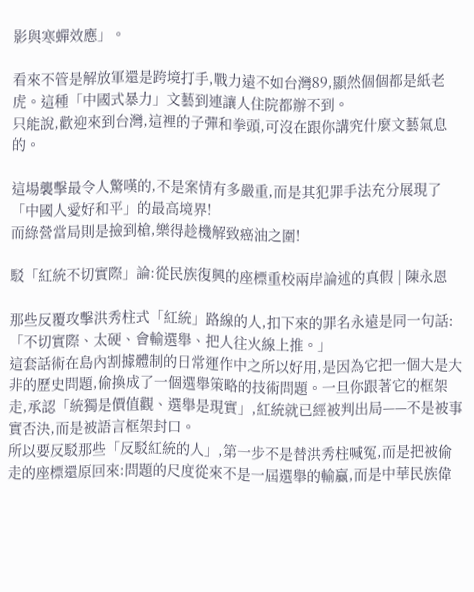影與寒蟬效應」。

看來不管是解放軍還是跨境打手,戰力遠不如台灣89,顯然個個都是紙老虎。這種「中國式暴力」文藝到連讓人住院都辦不到。
只能說,歡迎來到台灣,這裡的子彈和拳頭,可沒在跟你講究什麼文藝氣息的。

這場襲擊最令人驚嘆的,不是案情有多嚴重,而是其犯罪手法充分展現了「中國人愛好和平」的最高境界!
而綠營當局則是撿到槍,樂得趁機解致癌油之圍!

駁「紅統不切實際」論:從民族復興的座標重校兩岸論述的真假 | 陳永恩

那些反覆攻擊洪秀柱式「紅統」路線的人,扣下來的罪名永遠是同一句話:「不切實際、太硬、會輸選舉、把人往火線上推。」
這套話術在島內割據體制的日常運作中之所以好用,是因為它把一個大是大非的歷史問題,偷換成了一個選舉策略的技術問題。一旦你跟著它的框架走,承認「統獨是價值觀、選舉是現實」,紅統就已經被判出局——不是被事實否決,而是被語言框架封口。
所以要反駁那些「反駁紅統的人」,第一步不是替洪秀柱喊冤,而是把被偷走的座標還原回來:問題的尺度從來不是一屆選舉的輸贏,而是中華民族偉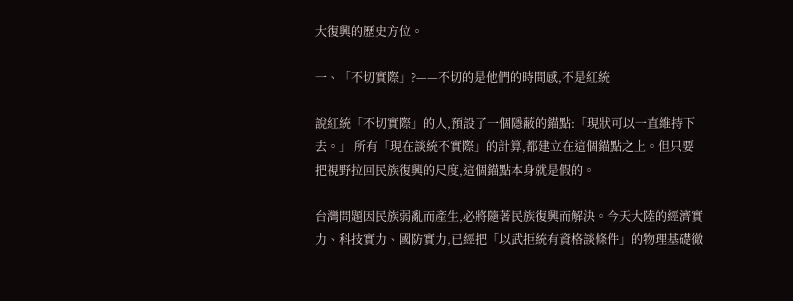大復興的歷史方位。

一、「不切實際」?——不切的是他們的時間感,不是紅統

說紅統「不切實際」的人,預設了一個隱蔽的錨點:「現狀可以一直維持下去。」 所有「現在談統不實際」的計算,都建立在這個錨點之上。但只要把視野拉回民族復興的尺度,這個錨點本身就是假的。

台灣問題因民族弱亂而產生,必將隨著民族復興而解決。今天大陸的經濟實力、科技實力、國防實力,已經把「以武拒統有資格談條件」的物理基礎徹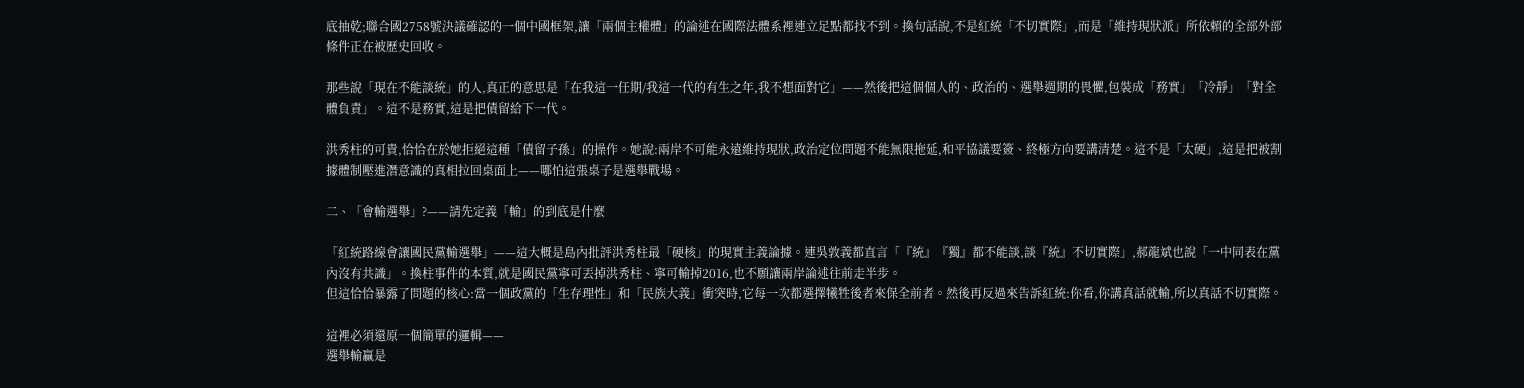底抽乾;聯合國2758號決議確認的一個中國框架,讓「兩個主權體」的論述在國際法體系裡連立足點都找不到。換句話說,不是紅統「不切實際」,而是「維持現狀派」所依賴的全部外部條件正在被歷史回收。

那些說「現在不能談統」的人,真正的意思是「在我這一任期/我這一代的有生之年,我不想面對它」——然後把這個個人的、政治的、選舉週期的畏懼,包裝成「務實」「冷靜」「對全體負責」。這不是務實,這是把債留給下一代。

洪秀柱的可貴,恰恰在於她拒絕這種「債留子孫」的操作。她說:兩岸不可能永遠維持現狀,政治定位問題不能無限拖延,和平協議要簽、終極方向要講清楚。這不是「太硬」,這是把被割據體制壓進潛意識的真相拉回桌面上——哪怕這張桌子是選舉戰場。

二、「會輸選舉」?——請先定義「輸」的到底是什麼

「紅統路線會讓國民黨輸選舉」——這大概是島內批評洪秀柱最「硬核」的現實主義論據。連吳敦義都直言「『統』『獨』都不能談,談『統』不切實際」,郝龍斌也說「一中同表在黨內沒有共識」。換柱事件的本質,就是國民黨寧可丟掉洪秀柱、寧可輸掉2016,也不願讓兩岸論述往前走半步。
但這恰恰暴露了問題的核心:當一個政黨的「生存理性」和「民族大義」衝突時,它每一次都選擇犧牲後者來保全前者。然後再反過來告訴紅統:你看,你講真話就輸,所以真話不切實際。

這裡必須還原一個簡單的邏輯——
選舉輸贏是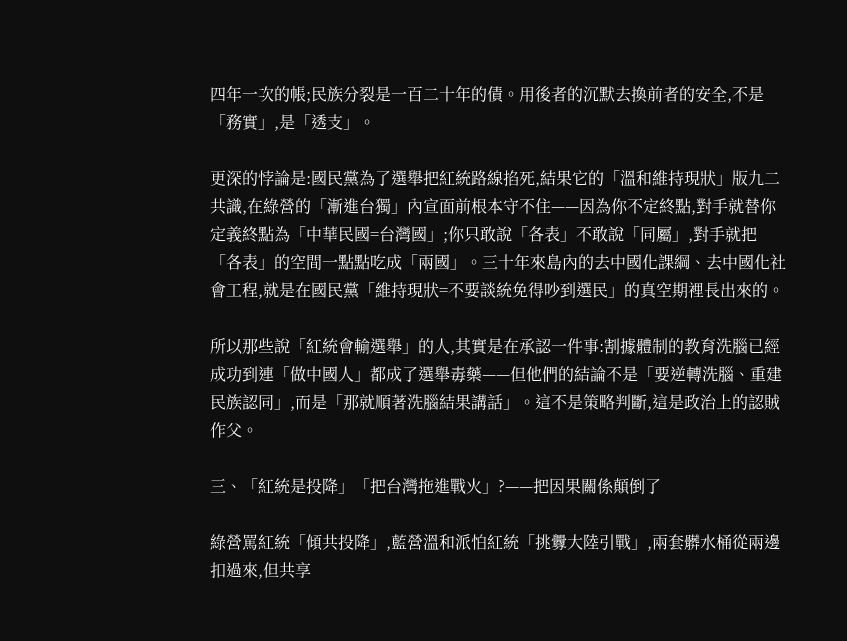四年一次的帳;民族分裂是一百二十年的債。用後者的沉默去換前者的安全,不是「務實」,是「透支」。

更深的悖論是:國民黨為了選舉把紅統路線掐死,結果它的「溫和維持現狀」版九二共識,在綠營的「漸進台獨」內宣面前根本守不住——因為你不定終點,對手就替你定義終點為「中華民國=台灣國」;你只敢說「各表」不敢說「同屬」,對手就把「各表」的空間一點點吃成「兩國」。三十年來島內的去中國化課綱、去中國化社會工程,就是在國民黨「維持現狀=不要談統免得吵到選民」的真空期裡長出來的。

所以那些說「紅統會輸選舉」的人,其實是在承認一件事:割據體制的教育洗腦已經成功到連「做中國人」都成了選舉毒藥——但他們的結論不是「要逆轉洗腦、重建民族認同」,而是「那就順著洗腦結果講話」。這不是策略判斷,這是政治上的認賊作父。

三、「紅統是投降」「把台灣拖進戰火」?——把因果關係顛倒了

綠營罵紅統「傾共投降」,藍營溫和派怕紅統「挑釁大陸引戰」,兩套髒水桶從兩邊扣過來,但共享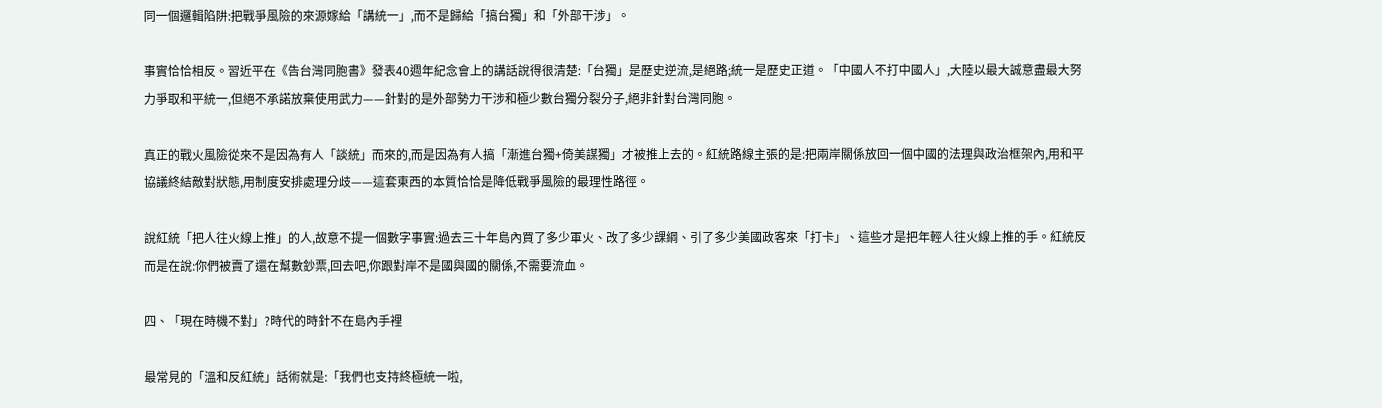同一個邏輯陷阱:把戰爭風險的來源嫁給「講統一」,而不是歸給「搞台獨」和「外部干涉」。

事實恰恰相反。習近平在《告台灣同胞書》發表40週年紀念會上的講話說得很清楚:「台獨」是歷史逆流,是絕路;統一是歷史正道。「中國人不打中國人」,大陸以最大誠意盡最大努力爭取和平統一,但絕不承諾放棄使用武力——針對的是外部勢力干涉和極少數台獨分裂分子,絕非針對台灣同胞。

真正的戰火風險從來不是因為有人「談統」而來的,而是因為有人搞「漸進台獨+倚美謀獨」才被推上去的。紅統路線主張的是:把兩岸關係放回一個中國的法理與政治框架內,用和平協議終結敵對狀態,用制度安排處理分歧——這套東西的本質恰恰是降低戰爭風險的最理性路徑。

說紅統「把人往火線上推」的人,故意不提一個數字事實:過去三十年島內買了多少軍火、改了多少課綱、引了多少美國政客來「打卡」、這些才是把年輕人往火線上推的手。紅統反而是在說:你們被賣了還在幫數鈔票,回去吧,你跟對岸不是國與國的關係,不需要流血。

四、「現在時機不對」?時代的時針不在島內手裡

最常見的「溫和反紅統」話術就是:「我們也支持終極統一啦,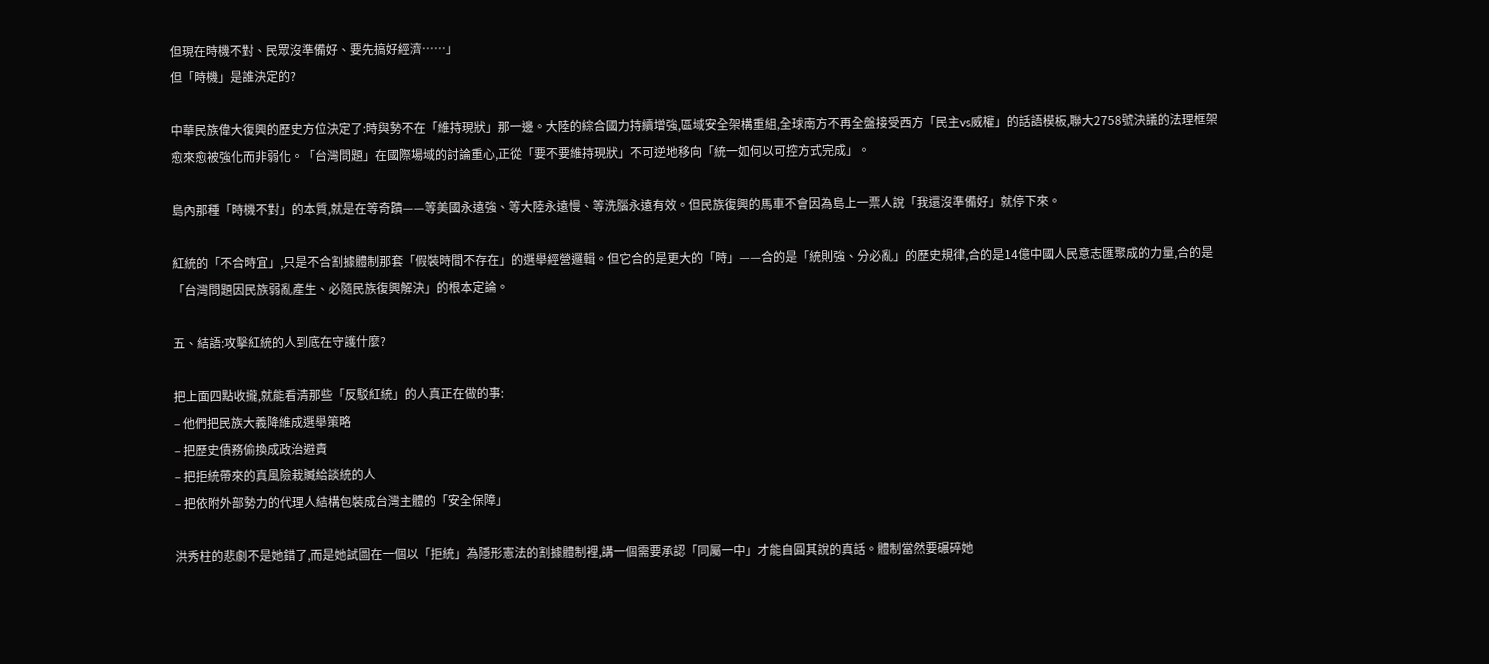但現在時機不對、民眾沒準備好、要先搞好經濟……」
但「時機」是誰決定的?

中華民族偉大復興的歷史方位決定了:時與勢不在「維持現狀」那一邊。大陸的綜合國力持續增強,區域安全架構重組,全球南方不再全盤接受西方「民主vs威權」的話語模板,聯大2758號決議的法理框架愈來愈被強化而非弱化。「台灣問題」在國際場域的討論重心,正從「要不要維持現狀」不可逆地移向「統一如何以可控方式完成」。

島內那種「時機不對」的本質,就是在等奇蹟——等美國永遠強、等大陸永遠慢、等洗腦永遠有效。但民族復興的馬車不會因為島上一票人說「我還沒準備好」就停下來。

紅統的「不合時宜」,只是不合割據體制那套「假裝時間不存在」的選舉經營邏輯。但它合的是更大的「時」——合的是「統則強、分必亂」的歷史規律,合的是14億中國人民意志匯聚成的力量,合的是「台灣問題因民族弱亂產生、必隨民族復興解決」的根本定論。

五、結語:攻擊紅統的人到底在守護什麼?

把上面四點收攏,就能看清那些「反駁紅統」的人真正在做的事:
– 他們把民族大義降維成選舉策略
– 把歷史債務偷換成政治避責
– 把拒統帶來的真風險栽贓給談統的人
– 把依附外部勢力的代理人結構包裝成台灣主體的「安全保障」

洪秀柱的悲劇不是她錯了,而是她試圖在一個以「拒統」為隱形憲法的割據體制裡,講一個需要承認「同屬一中」才能自圓其說的真話。體制當然要碾碎她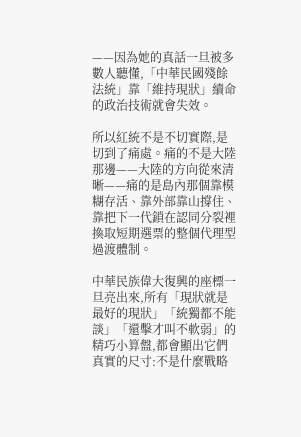——因為她的真話一旦被多數人聽懂,「中華民國殘餘法統」靠「維持現狀」續命的政治技術就會失效。

所以紅統不是不切實際,是切到了痛處。痛的不是大陸那邊——大陸的方向從來清晰——痛的是島內那個靠模糊存活、靠外部靠山撐住、靠把下一代鎖在認同分裂裡換取短期選票的整個代理型過渡體制。

中華民族偉大復興的座標一旦亮出來,所有「現狀就是最好的現狀」「統獨都不能談」「還擊才叫不軟弱」的精巧小算盤,都會顯出它們真實的尺寸:不是什麼戰略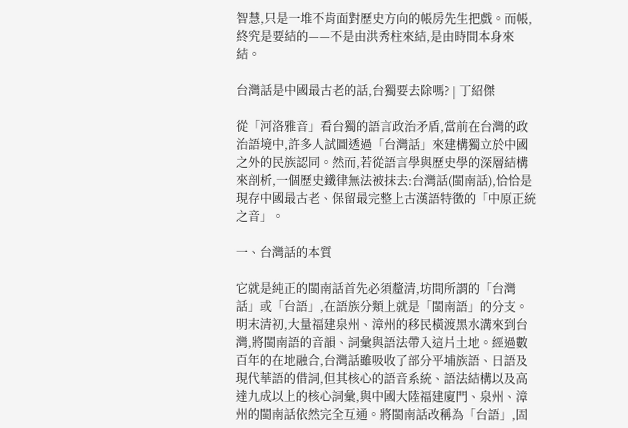智慧,只是一堆不肯面對歷史方向的帳房先生把戲。而帳,終究是要結的——不是由洪秀柱來結,是由時間本身來結。

台灣話是中國最古老的話,台獨要去除嗎? | 丁紹傑

從「河洛雅音」看台獨的語言政治矛盾,當前在台灣的政治語境中,許多人試圖透過「台灣話」來建構獨立於中國之外的民族認同。然而,若從語言學與歷史學的深層結構來剖析,一個歷史鐵律無法被抹去:台灣話(閩南話),恰恰是現存中國最古老、保留最完整上古漢語特徵的「中原正統之音」。

一、台灣話的本質

它就是純正的閩南話首先必須釐清,坊間所謂的「台灣話」或「台語」,在語族分類上就是「閩南語」的分支。明末清初,大量福建泉州、漳州的移民橫渡黑水溝來到台灣,將閩南語的音韻、詞彙與語法帶入這片土地。經過數百年的在地融合,台灣話雖吸收了部分平埔族語、日語及現代華語的借詞,但其核心的語音系統、語法結構以及高達九成以上的核心詞彙,與中國大陸福建廈門、泉州、漳州的閩南話依然完全互通。將閩南話改稱為「台語」,固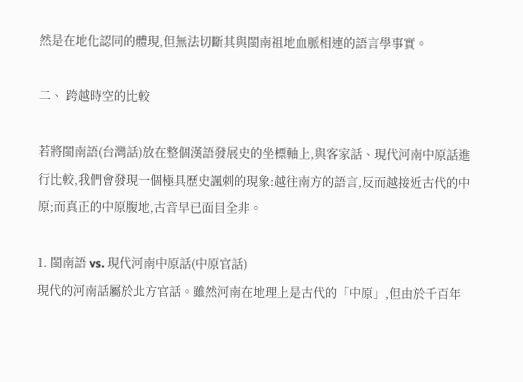然是在地化認同的體現,但無法切斷其與閩南祖地血脈相連的語言學事實。

二、 跨越時空的比較

若將閩南語(台灣話)放在整個漢語發展史的坐標軸上,與客家話、現代河南中原話進行比較,我們會發現一個極具歷史諷刺的現象:越往南方的語言,反而越接近古代的中原;而真正的中原腹地,古音早已面目全非。

1. 閩南語 vs. 現代河南中原話(中原官話)
現代的河南話屬於北方官話。雖然河南在地理上是古代的「中原」,但由於千百年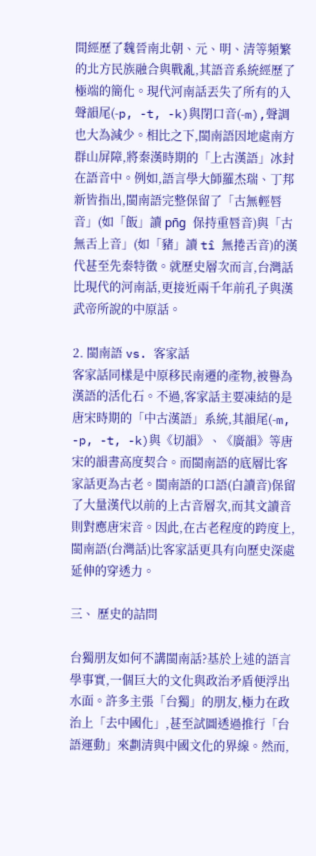間經歷了魏晉南北朝、元、明、清等頻繁的北方民族融合與戰亂,其語音系統經歷了極端的簡化。現代河南話丟失了所有的入聲韻尾(-p, -t, -k)與閉口音(-m),聲調也大為減少。相比之下,閩南語因地處南方群山屏障,將秦漢時期的「上古漢語」冰封在語音中。例如,語言學大師羅杰瑞、丁邦新皆指出,閩南語完整保留了「古無輕唇音」(如「飯」讀 pn̄g 保持重唇音)與「古無舌上音」(如「豬」讀 tî 無捲舌音)的漢代甚至先秦特徵。就歷史層次而言,台灣話比現代的河南話,更接近兩千年前孔子與漢武帝所說的中原話。

2. 閩南語 vs. 客家話
客家話同樣是中原移民南遷的產物,被譽為漢語的活化石。不過,客家話主要凍結的是唐宋時期的「中古漢語」系統,其韻尾(-m, -p, -t, -k)與《切韻》、《廣韻》等唐宋的韻書高度契合。而閩南語的底層比客家話更為古老。閩南語的口語(白讀音)保留了大量漢代以前的上古音層次,而其文讀音則對應唐宋音。因此,在古老程度的跨度上,閩南語(台灣話)比客家話更具有向歷史深處延伸的穿透力。

三、 歷史的詰問

台獨朋友如何不講閩南話?基於上述的語言學事實,一個巨大的文化與政治矛盾便浮出水面。許多主張「台獨」的朋友,極力在政治上「去中國化」,甚至試圖透過推行「台語運動」來劃清與中國文化的界線。然而,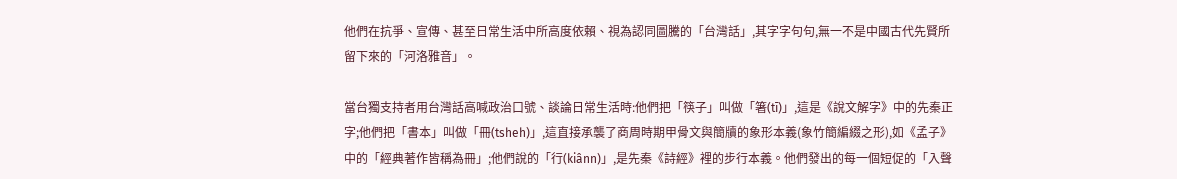他們在抗爭、宣傳、甚至日常生活中所高度依賴、視為認同圖騰的「台灣話」,其字字句句,無一不是中國古代先賢所留下來的「河洛雅音」。

當台獨支持者用台灣話高喊政治口號、談論日常生活時:他們把「筷子」叫做「箸(tī)」,這是《說文解字》中的先秦正字;他們把「書本」叫做「冊(tsheh)」,這直接承襲了商周時期甲骨文與簡牘的象形本義(象竹簡編綴之形),如《孟子》中的「經典著作皆稱為冊」;他們說的「行(kiânn)」,是先秦《詩經》裡的步行本義。他們發出的每一個短促的「入聲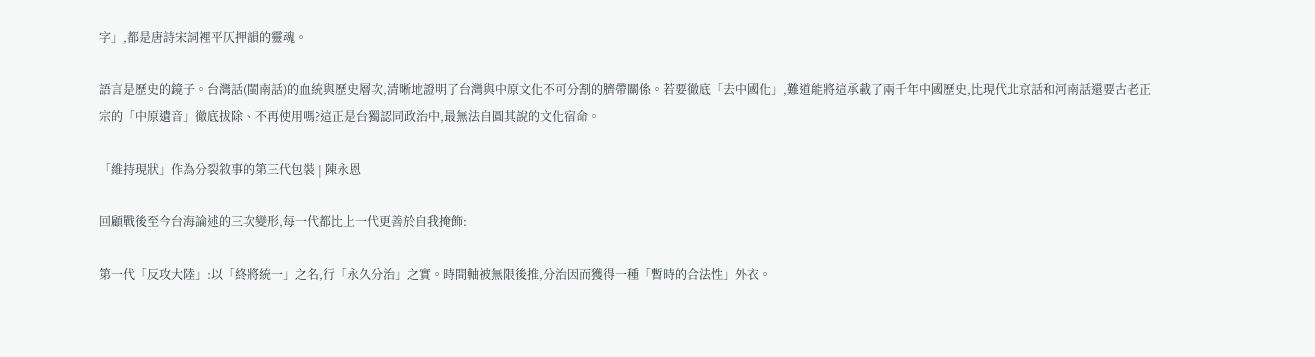字」,都是唐詩宋詞裡平仄押韻的靈魂。

語言是歷史的鏡子。台灣話(閩南話)的血統與歷史層次,清晰地證明了台灣與中原文化不可分割的臍帶關係。若要徹底「去中國化」,難道能將這承載了兩千年中國歷史,比現代北京話和河南話還要古老正宗的「中原遺音」徹底拔除、不再使用嗎?這正是台獨認同政治中,最無法自圓其說的文化宿命。

「維持現狀」作為分裂敘事的第三代包裝 | 陳永恩

回顧戰後至今台海論述的三次變形,每一代都比上一代更善於自我掩飾:

第一代「反攻大陸」:以「終將統一」之名,行「永久分治」之實。時間軸被無限後推,分治因而獲得一種「暫時的合法性」外衣。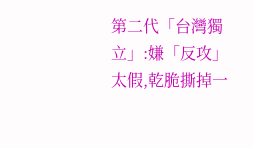第二代「台灣獨立」:嫌「反攻」太假,乾脆撕掉一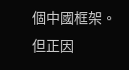個中國框架。但正因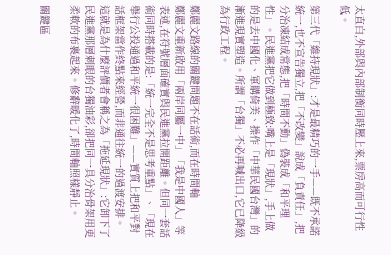太直白,外部與內部制衡同時壓上來,票房高而可行性低。

第三代「維持現狀」:才是最精巧的一手——既不承諾統一,也不宣告獨立,把「不改變」說成「負責任」,把分治凍結成常態,把「時間不動」偽裝成「和平理性」。民進黨把它做到極致:嘴上是「現狀」,手上做的是去中國化、軍購倚美、操作「中華民國台灣」的漸進現實塑造。所謂「台獨」不必再喊出口,它已降級為行政工程。

鄭麗文路線的關鍵問題不在話術,而在時間軸
鄭麗文重新啟用「兩岸同屬一中」「我是中國人」等表述,在符號層面確實與民進黨拉開距離。但同一套話術同時搭載的是:「統一完全不是思考重點」、「現在舉行公投通過和平統一很困難」——實質上把和平對話框架當作終點來經營,而非通往統一的過渡安排。
這就是為什麼評價者會稱之為「拖延現狀」:它卸下了民進黨那層刺眼的台獨油彩,卻把同一具分治骨架用更柔軟的布裹起來。修辭暖化了,時間軸照樣靜止。

關鍵區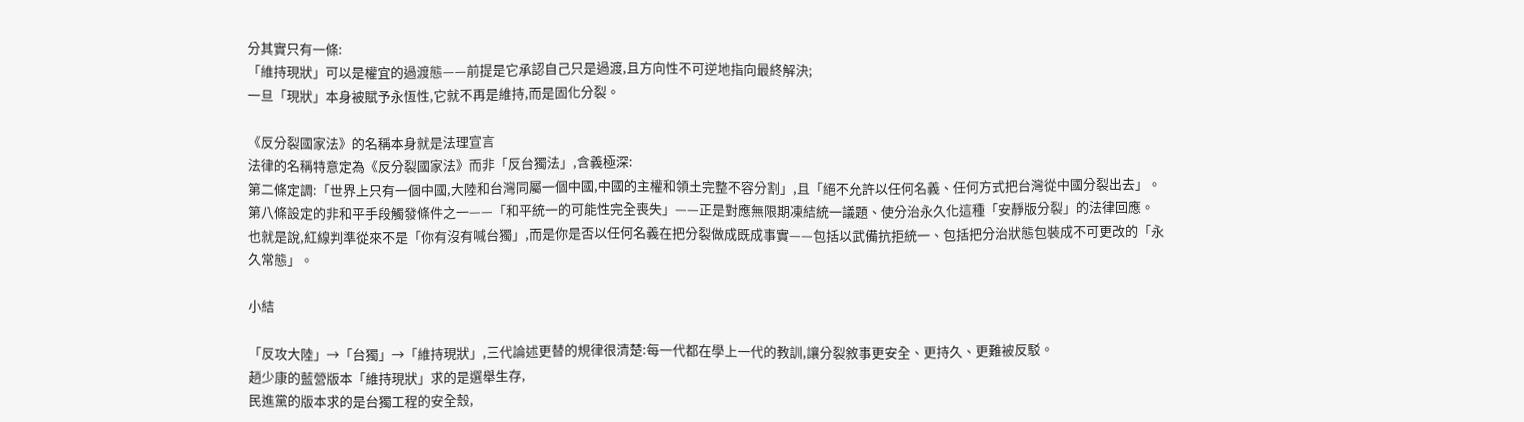分其實只有一條:
「維持現狀」可以是權宜的過渡態——前提是它承認自己只是過渡,且方向性不可逆地指向最終解決;
一旦「現狀」本身被賦予永恆性,它就不再是維持,而是固化分裂。

《反分裂國家法》的名稱本身就是法理宣言
法律的名稱特意定為《反分裂國家法》而非「反台獨法」,含義極深:
第二條定調:「世界上只有一個中國,大陸和台灣同屬一個中國,中國的主權和領土完整不容分割」,且「絕不允許以任何名義、任何方式把台灣從中國分裂出去」。
第八條設定的非和平手段觸發條件之一——「和平統一的可能性完全喪失」——正是對應無限期凍結統一議題、使分治永久化這種「安靜版分裂」的法律回應。
也就是說,紅線判準從來不是「你有沒有喊台獨」,而是你是否以任何名義在把分裂做成既成事實——包括以武備抗拒統一、包括把分治狀態包裝成不可更改的「永久常態」。

小結

「反攻大陸」→「台獨」→「維持現狀」,三代論述更替的規律很清楚:每一代都在學上一代的教訓,讓分裂敘事更安全、更持久、更難被反駁。
趙少康的藍營版本「維持現狀」求的是選舉生存,
民進黨的版本求的是台獨工程的安全殼,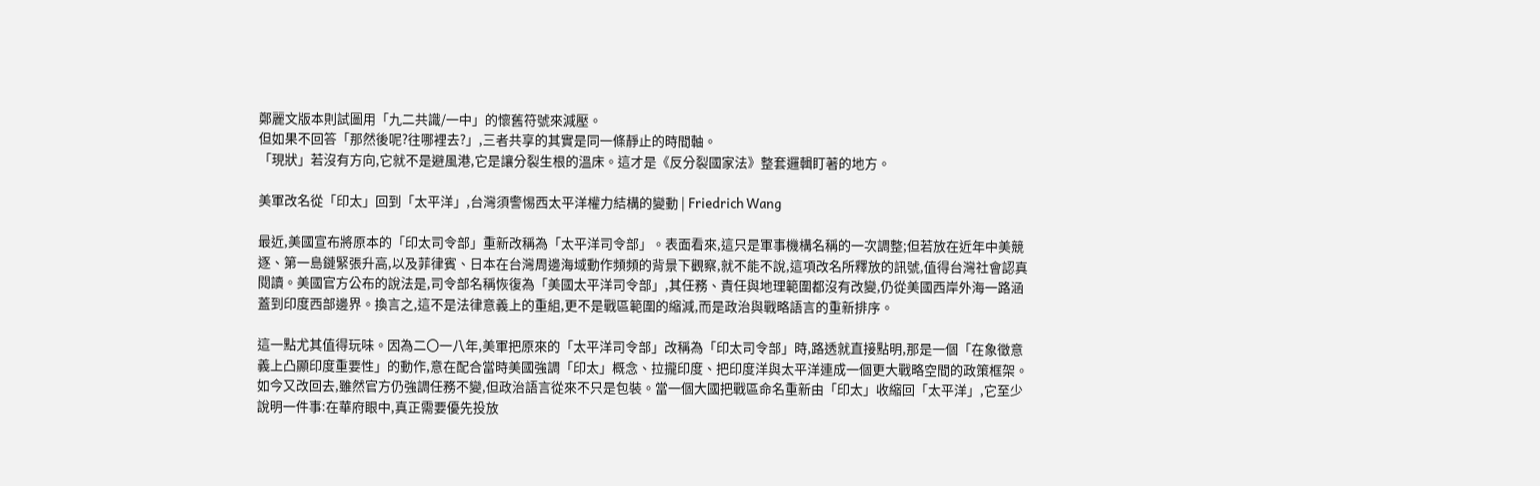鄭麗文版本則試圖用「九二共識/一中」的懷舊符號來減壓。
但如果不回答「那然後呢?往哪裡去?」,三者共享的其實是同一條靜止的時間軸。
「現狀」若沒有方向,它就不是避風港,它是讓分裂生根的溫床。這才是《反分裂國家法》整套邏輯盯著的地方。

美軍改名從「印太」回到「太平洋」,台灣須警惕西太平洋權力結構的變動 | Friedrich Wang

最近,美國宣布將原本的「印太司令部」重新改稱為「太平洋司令部」。表面看來,這只是軍事機構名稱的一次調整;但若放在近年中美競逐、第一島鏈緊張升高,以及菲律賓、日本在台灣周邊海域動作頻頻的背景下觀察,就不能不說,這項改名所釋放的訊號,值得台灣社會認真閱讀。美國官方公布的說法是,司令部名稱恢復為「美國太平洋司令部」,其任務、責任與地理範圍都沒有改變,仍從美國西岸外海一路涵蓋到印度西部邊界。換言之,這不是法律意義上的重組,更不是戰區範圍的縮減,而是政治與戰略語言的重新排序。

這一點尤其值得玩味。因為二〇一八年,美軍把原來的「太平洋司令部」改稱為「印太司令部」時,路透就直接點明,那是一個「在象徵意義上凸顯印度重要性」的動作,意在配合當時美國強調「印太」概念、拉攏印度、把印度洋與太平洋連成一個更大戰略空間的政策框架。如今又改回去,雖然官方仍強調任務不變,但政治語言從來不只是包裝。當一個大國把戰區命名重新由「印太」收縮回「太平洋」,它至少說明一件事:在華府眼中,真正需要優先投放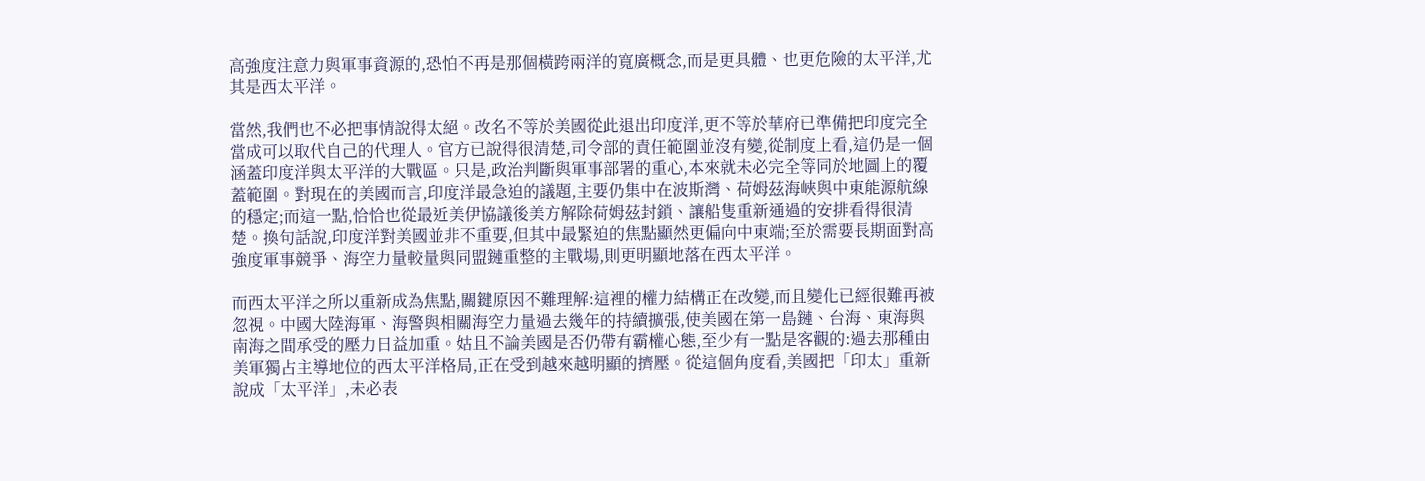高強度注意力與軍事資源的,恐怕不再是那個橫跨兩洋的寬廣概念,而是更具體、也更危險的太平洋,尤其是西太平洋。

當然,我們也不必把事情說得太絕。改名不等於美國從此退出印度洋,更不等於華府已準備把印度完全當成可以取代自己的代理人。官方已說得很清楚,司令部的責任範圍並沒有變,從制度上看,這仍是一個涵蓋印度洋與太平洋的大戰區。只是,政治判斷與軍事部署的重心,本來就未必完全等同於地圖上的覆蓋範圍。對現在的美國而言,印度洋最急迫的議題,主要仍集中在波斯灣、荷姆茲海峽與中東能源航線的穩定;而這一點,恰恰也從最近美伊協議後美方解除荷姆茲封鎖、讓船隻重新通過的安排看得很清楚。換句話說,印度洋對美國並非不重要,但其中最緊迫的焦點顯然更偏向中東端;至於需要長期面對高強度軍事競爭、海空力量較量與同盟鏈重整的主戰場,則更明顯地落在西太平洋。

而西太平洋之所以重新成為焦點,關鍵原因不難理解:這裡的權力結構正在改變,而且變化已經很難再被忽視。中國大陸海軍、海警與相關海空力量過去幾年的持續擴張,使美國在第一島鏈、台海、東海與南海之間承受的壓力日益加重。姑且不論美國是否仍帶有霸權心態,至少有一點是客觀的:過去那種由美軍獨占主導地位的西太平洋格局,正在受到越來越明顯的擠壓。從這個角度看,美國把「印太」重新說成「太平洋」,未必表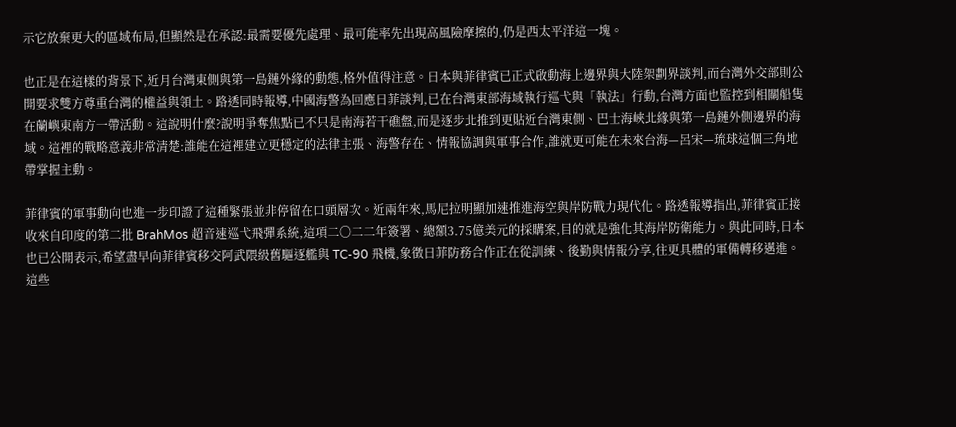示它放棄更大的區域布局,但顯然是在承認:最需要優先處理、最可能率先出現高風險摩擦的,仍是西太平洋這一塊。

也正是在這樣的背景下,近月台灣東側與第一島鏈外緣的動態,格外值得注意。日本與菲律賓已正式啟動海上邊界與大陸架劃界談判,而台灣外交部則公開要求雙方尊重台灣的權益與領土。路透同時報導,中國海警為回應日菲談判,已在台灣東部海域執行巡弋與「執法」行動,台灣方面也監控到相關船隻在蘭嶼東南方一帶活動。這說明什麼?說明爭奪焦點已不只是南海若干礁盤,而是逐步北推到更貼近台灣東側、巴士海峽北緣與第一島鏈外側邊界的海域。這裡的戰略意義非常清楚:誰能在這裡建立更穩定的法律主張、海警存在、情報協調與軍事合作,誰就更可能在未來台海—呂宋—琉球這個三角地帶掌握主動。

菲律賓的軍事動向也進一步印證了這種緊張並非停留在口頭層次。近兩年來,馬尼拉明顯加速推進海空與岸防戰力現代化。路透報導指出,菲律賓正接收來自印度的第二批 BrahMos 超音速巡弋飛彈系統,這項二〇二二年簽署、總額3.75億美元的採購案,目的就是強化其海岸防衛能力。與此同時,日本也已公開表示,希望盡早向菲律賓移交阿武隈級舊驅逐艦與 TC-90 飛機,象徵日菲防務合作正在從訓練、後勤與情報分享,往更具體的軍備轉移邁進。這些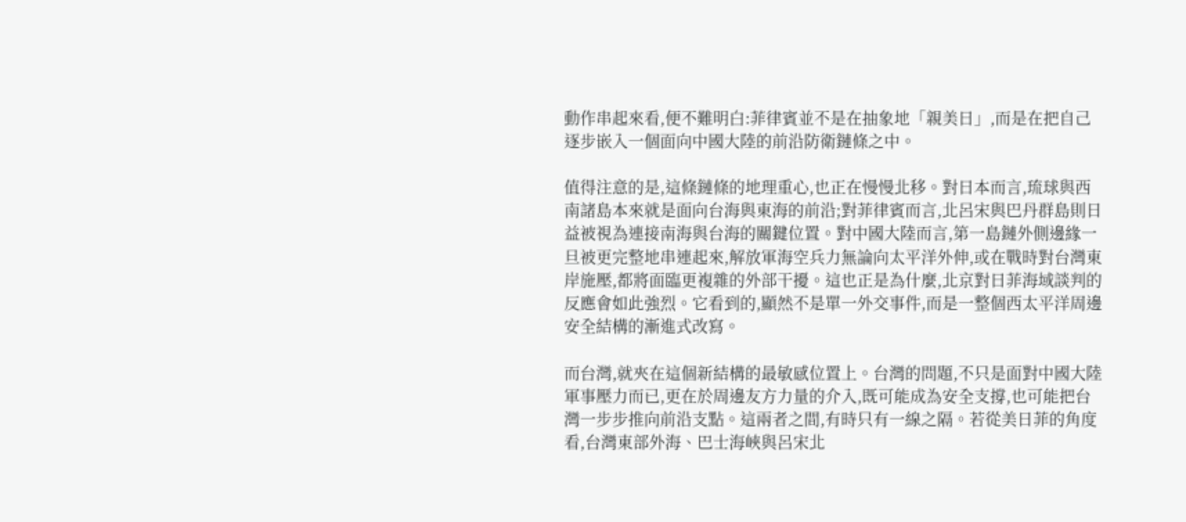動作串起來看,便不難明白:菲律賓並不是在抽象地「親美日」,而是在把自己逐步嵌入一個面向中國大陸的前沿防衛鏈條之中。

值得注意的是,這條鏈條的地理重心,也正在慢慢北移。對日本而言,琉球與西南諸島本來就是面向台海與東海的前沿;對菲律賓而言,北呂宋與巴丹群島則日益被視為連接南海與台海的關鍵位置。對中國大陸而言,第一島鏈外側邊緣一旦被更完整地串連起來,解放軍海空兵力無論向太平洋外伸,或在戰時對台灣東岸施壓,都將面臨更複雜的外部干擾。這也正是為什麼,北京對日菲海域談判的反應會如此強烈。它看到的,顯然不是單一外交事件,而是一整個西太平洋周邊安全結構的漸進式改寫。

而台灣,就夾在這個新結構的最敏感位置上。台灣的問題,不只是面對中國大陸軍事壓力而已,更在於周邊友方力量的介入,既可能成為安全支撐,也可能把台灣一步步推向前沿支點。這兩者之間,有時只有一線之隔。若從美日菲的角度看,台灣東部外海、巴士海峽與呂宋北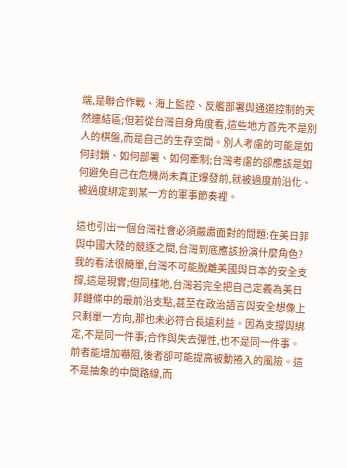端,是聯合作戰、海上監控、反艦部署與通道控制的天然連結區;但若從台灣自身角度看,這些地方首先不是別人的棋盤,而是自己的生存空間。別人考慮的可能是如何封鎖、如何部署、如何牽制;台灣考慮的卻應該是如何避免自己在危機尚未真正爆發前,就被過度前沿化、被過度綁定到某一方的軍事節奏裡。

這也引出一個台灣社會必須嚴肅面對的問題:在美日菲與中國大陸的競逐之間,台灣到底應該扮演什麼角色?我的看法很簡單,台灣不可能脫離美國與日本的安全支撐,這是現實;但同樣地,台灣若完全把自己定義為美日菲鏈條中的最前沿支點,甚至在政治語言與安全想像上只剩單一方向,那也未必符合長遠利益。因為支撐與綁定,不是同一件事;合作與失去彈性,也不是同一件事。前者能增加嚇阻,後者卻可能提高被動捲入的風險。這不是抽象的中間路線,而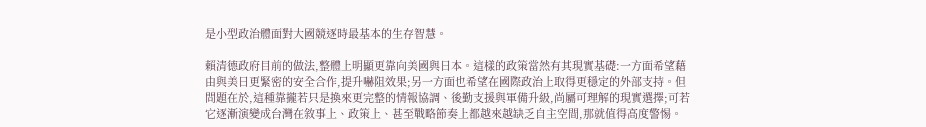是小型政治體面對大國競逐時最基本的生存智慧。

賴清德政府目前的做法,整體上明顯更靠向美國與日本。這樣的政策當然有其現實基礎:一方面希望藉由與美日更緊密的安全合作,提升嚇阻效果;另一方面也希望在國際政治上取得更穩定的外部支持。但問題在於,這種靠攏若只是換來更完整的情報協調、後勤支援與軍備升級,尚屬可理解的現實選擇;可若它逐漸演變成台灣在敘事上、政策上、甚至戰略節奏上都越來越缺乏自主空間,那就值得高度警惕。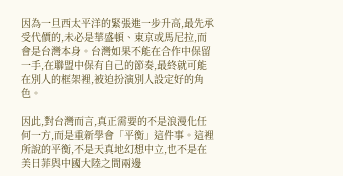因為一旦西太平洋的緊張進一步升高,最先承受代價的,未必是華盛頓、東京或馬尼拉,而會是台灣本身。台灣如果不能在合作中保留一手,在聯盟中保有自己的節奏,最終就可能在別人的框架裡,被迫扮演別人設定好的角色。

因此,對台灣而言,真正需要的不是浪漫化任何一方,而是重新學會「平衡」這件事。這裡所說的平衡,不是天真地幻想中立,也不是在美日菲與中國大陸之間兩邊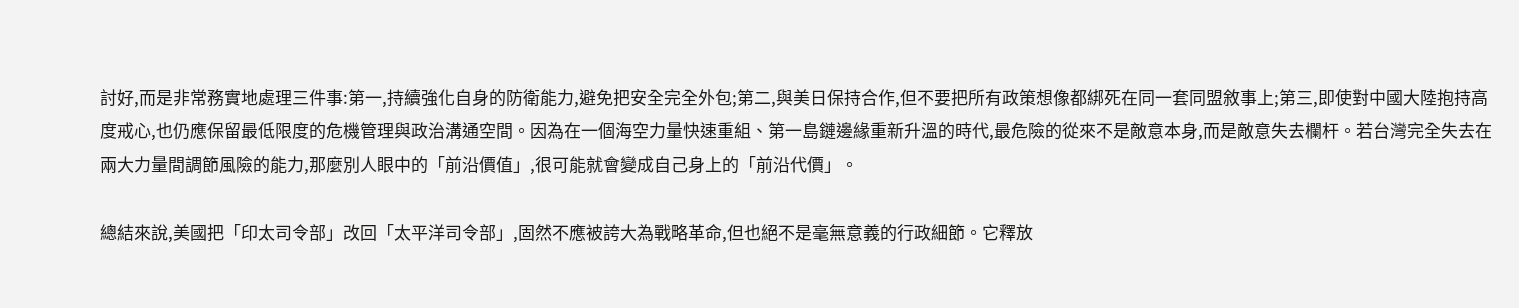討好,而是非常務實地處理三件事:第一,持續強化自身的防衛能力,避免把安全完全外包;第二,與美日保持合作,但不要把所有政策想像都綁死在同一套同盟敘事上;第三,即使對中國大陸抱持高度戒心,也仍應保留最低限度的危機管理與政治溝通空間。因為在一個海空力量快速重組、第一島鏈邊緣重新升溫的時代,最危險的從來不是敵意本身,而是敵意失去欄杆。若台灣完全失去在兩大力量間調節風險的能力,那麼別人眼中的「前沿價值」,很可能就會變成自己身上的「前沿代價」。

總結來說,美國把「印太司令部」改回「太平洋司令部」,固然不應被誇大為戰略革命,但也絕不是毫無意義的行政細節。它釋放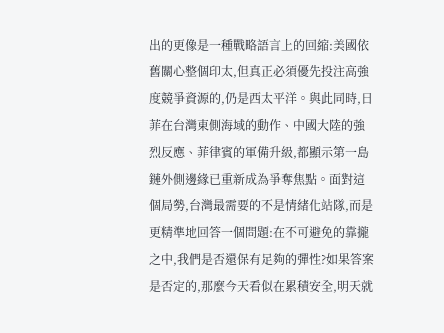出的更像是一種戰略語言上的回縮:美國依舊關心整個印太,但真正必須優先投注高強度競爭資源的,仍是西太平洋。與此同時,日菲在台灣東側海域的動作、中國大陸的強烈反應、菲律賓的軍備升級,都顯示第一島鏈外側邊緣已重新成為爭奪焦點。面對這個局勢,台灣最需要的不是情緒化站隊,而是更精準地回答一個問題:在不可避免的靠攏之中,我們是否還保有足夠的彈性?如果答案是否定的,那麼今天看似在累積安全,明天就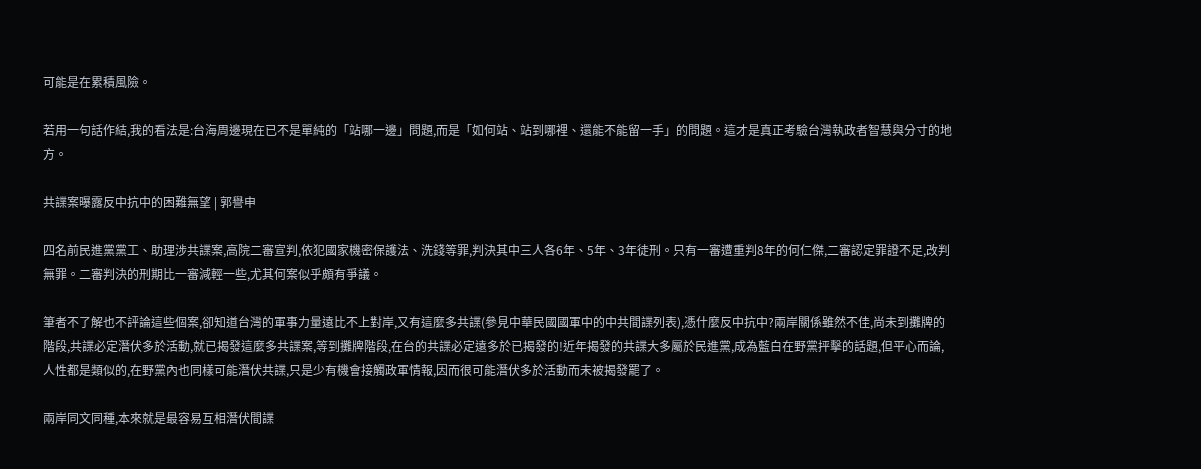可能是在累積風險。

若用一句話作結,我的看法是:台海周邊現在已不是單純的「站哪一邊」問題,而是「如何站、站到哪裡、還能不能留一手」的問題。這才是真正考驗台灣執政者智慧與分寸的地方。

共諜案曝露反中抗中的困難無望 | 郭譽申

四名前民進黨黨工、助理涉共諜案,高院二審宣判,依犯國家機密保護法、洗錢等罪,判決其中三人各6年、5年、3年徒刑。只有一審遭重判8年的何仁傑,二審認定罪證不足,改判無罪。二審判決的刑期比一審減輕一些,尤其何案似乎頗有爭議。

筆者不了解也不評論這些個案,卻知道台灣的軍事力量遠比不上對岸,又有這麼多共諜(參見中華民國國軍中的中共間諜列表),憑什麼反中抗中?兩岸關係雖然不佳,尚未到攤牌的階段,共諜必定潛伏多於活動,就已揭發這麼多共諜案,等到攤牌階段,在台的共諜必定遠多於已揭發的!近年揭發的共諜大多屬於民進黨,成為藍白在野黨抨擊的話題,但平心而論,人性都是類似的,在野黨內也同樣可能潛伏共諜,只是少有機會接觸政軍情報,因而很可能潛伏多於活動而未被揭發罷了。

兩岸同文同種,本來就是最容易互相潛伏間諜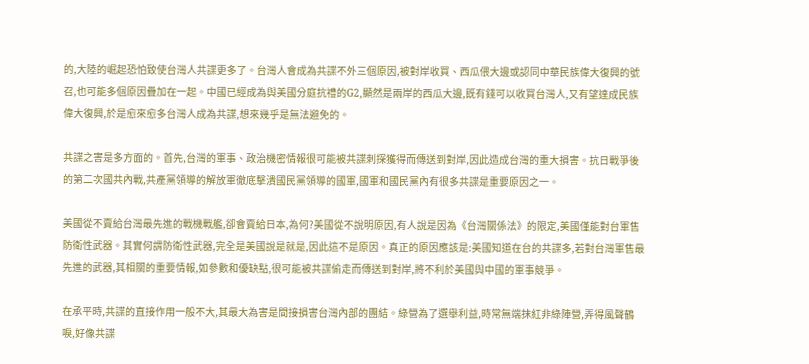的,大陸的崛起恐怕致使台灣人共諜更多了。台灣人會成為共諜不外三個原因,被對岸收買、西瓜偎大邊或認同中華民族偉大復興的號召,也可能多個原因疊加在一起。中國已經成為與美國分庭抗禮的G2,顯然是兩岸的西瓜大邊,既有錢可以收買台灣人,又有望達成民族偉大復興,於是愈來愈多台灣人成為共諜,想來幾乎是無法避免的。

共諜之害是多方面的。首先,台灣的軍事、政治機密情報很可能被共諜刺探獲得而傳送到對岸,因此造成台灣的重大損害。抗日戰爭後的第二次國共內戰,共產黨領導的解放軍徹底擊潰國民黨領導的國軍,國軍和國民黨內有很多共諜是重要原因之一。

美國從不賣給台灣最先進的戰機戰艦,卻會賣給日本,為何?美國從不說明原因,有人說是因為《台灣關係法》的限定,美國僅能對台軍售防衛性武器。其實何謂防衛性武器,完全是美國說是就是,因此這不是原因。真正的原因應該是:美國知道在台的共諜多,若對台灣軍售最先進的武器,其相關的重要情報,如參數和優缺點,很可能被共諜偷走而傳送到對岸,將不利於美國與中國的軍事競爭。

在承平時,共諜的直接作用一般不大,其最大為害是間接損害台灣內部的團結。綠營為了選舉利益,時常無端抹紅非綠陣營,弄得風聲鶴唳,好像共諜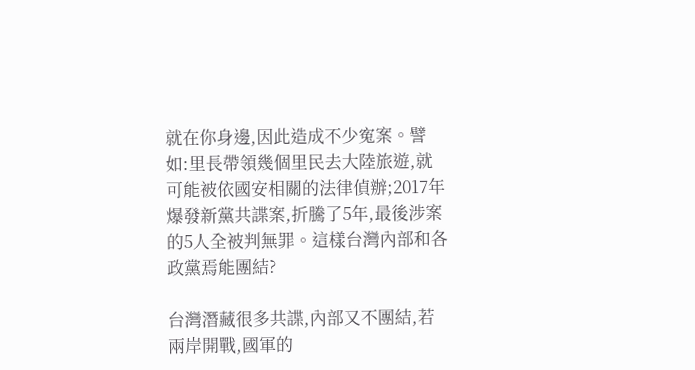就在你身邊,因此造成不少寃案。譬如:里長帶領幾個里民去大陸旅遊,就可能被依國安相關的法律偵辦;2017年爆發新黨共諜案,折騰了5年,最後涉案的5人全被判無罪。這樣台灣內部和各政黨焉能團結?

台灣潛藏很多共諜,內部又不團結,若兩岸開戰,國軍的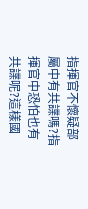指揮官不懷疑部屬中有共諜嗎?指揮官中恐怕也有共諜呢?這樣國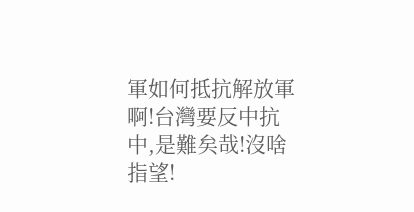軍如何抵抗解放軍啊!台灣要反中抗中,是難矣哉!沒啥指望!